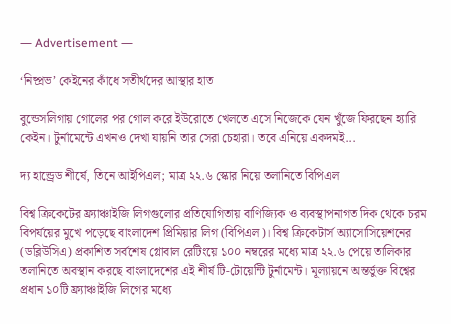― Advertisement ―

‘নিষ্প্রভ’ কেইনের কাঁধে সতীর্থদের আস্থার হাত

বুন্ডেসলিগায় গোলের পর গোল করে ইউরোতে খেলতে এসে নিজেকে যেন খুঁজে ফিরছেন হ্যারি কেইন। টুর্নামেন্টে এখনও দেখা যায়নি তার সেরা চেহারা। তবে এনিয়ে একদমই...

দ্য হান্ড্রেড শীর্ষে, তিনে আইপিএল; মাত্র ২২.৬ স্কোর নিয়ে তলানিতে বিপিএল

বিশ্ব ক্রিকেটের ফ্র্যাঞ্চাইজি লিগগুলোর প্রতিযোগিতায় বাণিজ্যিক ও ব্যবস্থাপনাগত দিক থেকে চরম বিপর্যয়ের মুখে পড়েছে বাংলাদেশ প্রিমিয়ার লিগ (বিপিএল)। বিশ্ব ক্রিকেটার্স অ্যাসোসিয়েশনের (ডব্লিউসিএ) প্রকাশিত সর্বশেষ গ্লোবাল রেটিংয়ে ১০০ নম্বরের মধ্যে মাত্র ২২.৬ পেয়ে তালিকার তলানিতে অবস্থান করছে বাংলাদেশের এই শীর্ষ টি-টোয়েন্টি টুর্নামেন্ট। মূল্যায়নে অন্তর্ভুক্ত বিশ্বের প্রধান ১০টি ফ্র্যাঞ্চাইজি লিগের মধ্যে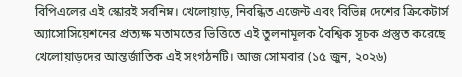বিপিএলের এই স্কোরই সর্বনিম্ন। খেলোয়াড়, নিবন্ধিত এজেন্ট এবং বিভিন্ন দেশের ক্রিকেটার্স অ্যাসোসিয়েশনের প্রত্যক্ষ মতামতের ভিত্তিতে এই তুলনামূলক বৈশ্বিক সূচক প্রস্তুত করেছে খেলোয়াড়দের আন্তর্জাতিক এই সংগঠনটি। আজ সোমবার (১৫ জুন, ২০২৬)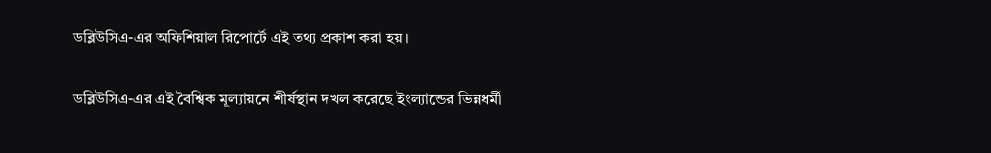ডব্লিউসিএ-এর অফিশিয়াল রিপোর্টে এই তথ্য প্রকাশ করা হয়।

ডব্লিউসিএ-এর এই বৈশ্বিক মূল্যায়নে শীর্ষস্থান দখল করেছে ইংল্যান্ডের ভিন্নধর্মী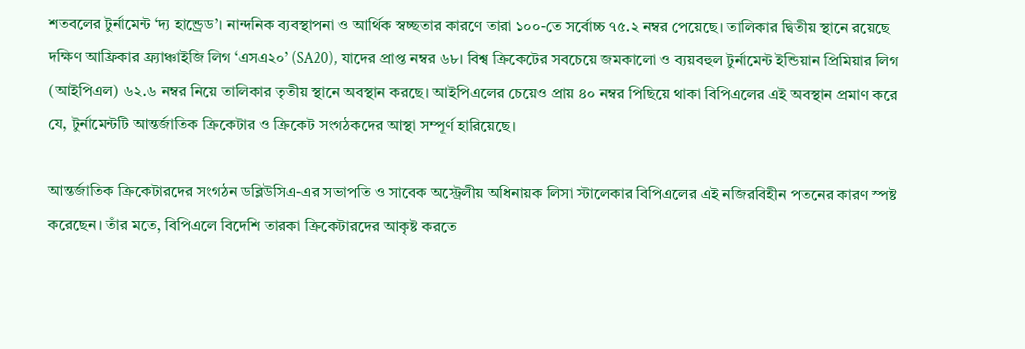শতবলের টুর্নামেন্ট ‘দ্য হান্ড্রেড’। নান্দনিক ব্যবস্থাপনা ও আর্থিক স্বচ্ছতার কারণে তারা ১০০-তে সর্বোচ্চ ৭৫.২ নম্বর পেয়েছে। তালিকার দ্বিতীয় স্থানে রয়েছে দক্ষিণ আফ্রিকার ফ্র্যাঞ্চাইজি লিগ ‘এসএ২০’ (SA20), যাদের প্রাপ্ত নম্বর ৬৮। বিশ্ব ক্রিকেটের সবচেয়ে জমকালো ও ব্যয়বহুল টুর্নামেন্ট ইন্ডিয়ান প্রিমিয়ার লিগ (আইপিএল) ৬২.৬ নম্বর নিয়ে তালিকার তৃতীয় স্থানে অবস্থান করছে। আইপিএলের চেয়েও প্রায় ৪০ নম্বর পিছিয়ে থাকা বিপিএলের এই অবস্থান প্রমাণ করে যে, টুর্নামেন্টটি আন্তর্জাতিক ক্রিকেটার ও ক্রিকেট সংগঠকদের আস্থা সম্পূর্ণ হারিয়েছে।

আন্তর্জাতিক ক্রিকেটারদের সংগঠন ডব্লিউসিএ-এর সভাপতি ও সাবেক অস্ট্রেলীয় অধিনায়ক লিসা স্টালেকার বিপিএলের এই নজিরবিহীন পতনের কারণ স্পষ্ট করেছেন। তাঁর মতে, বিপিএলে বিদেশি তারকা ক্রিকেটারদের আকৃষ্ট করতে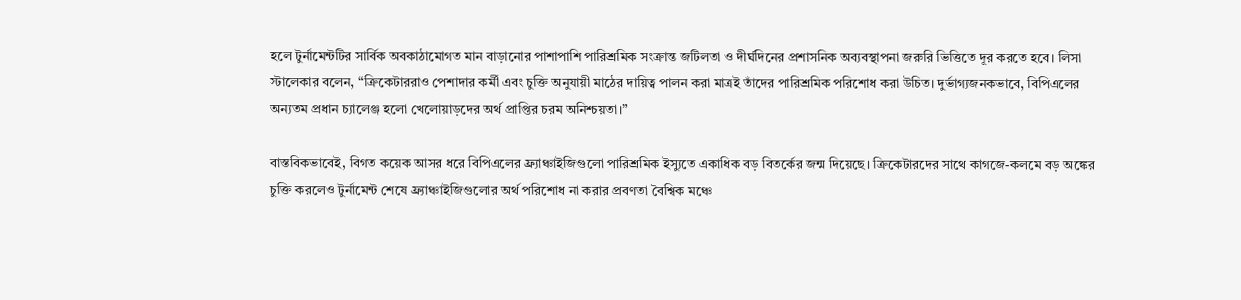হলে টুর্নামেন্টটির সার্বিক অবকাঠামোগত মান বাড়ানোর পাশাপাশি পারিশ্রমিক সংক্রান্ত জটিলতা ও দীর্ঘদিনের প্রশাসনিক অব্যবস্থাপনা জরুরি ভিত্তিতে দূর করতে হবে। লিসা স্টালেকার বলেন, “ক্রিকেটাররাও পেশাদার কর্মী এবং চুক্তি অনুযায়ী মাঠের দায়িত্ব পালন করা মাত্রই তাঁদের পারিশ্রমিক পরিশোধ করা উচিত। দুর্ভাগ্যজনকভাবে, বিপিএলের অন্যতম প্রধান চ্যালেঞ্জ হলো খেলোয়াড়দের অর্থ প্রাপ্তির চরম অনিশ্চয়তা।”

বাস্তবিকভাবেই, বিগত কয়েক আসর ধরে বিপিএলের ফ্র্যাঞ্চাইজিগুলো পারিশ্রমিক ইস্যুতে একাধিক বড় বিতর্কের জন্ম দিয়েছে। ক্রিকেটারদের সাথে কাগজে-কলমে বড় অঙ্কের চুক্তি করলেও টুর্নামেন্ট শেষে ফ্র্যাঞ্চাইজিগুলোর অর্থ পরিশোধ না করার প্রবণতা বৈশ্বিক মঞ্চে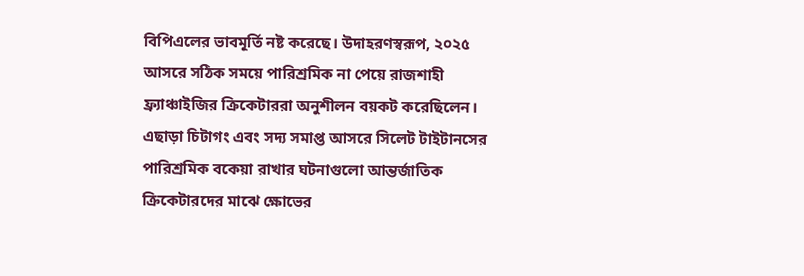বিপিএলের ভাবমূর্তি নষ্ট করেছে। উদাহরণস্বরূপ, ২০২৫ আসরে সঠিক সময়ে পারিশ্রমিক না পেয়ে রাজশাহী ফ্র্যাঞ্চাইজির ক্রিকেটাররা অনুশীলন বয়কট করেছিলেন। এছাড়া চিটাগং এবং সদ্য সমাপ্ত আসরে সিলেট টাইটানসের পারিশ্রমিক বকেয়া রাখার ঘটনাগুলো আন্তর্জাতিক ক্রিকেটারদের মাঝে ক্ষোভের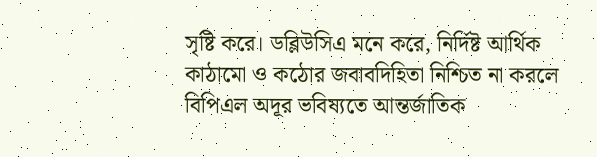সৃষ্টি করে। ডব্লিউসিএ মনে করে, নির্দিষ্ট আর্থিক কাঠামো ও কঠোর জবাবদিহিতা নিশ্চিত না করলে বিপিএল অদূর ভবিষ্যতে আন্তর্জাতিক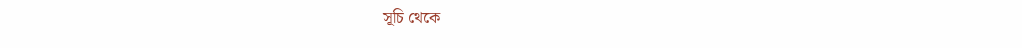সূচি থেকে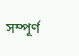সম্পূর্ণ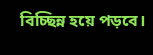বিচ্ছিন্ন হয়ে পড়বে।